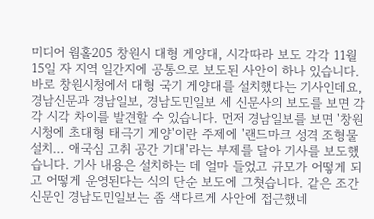미디어 웜홀205 창원시 대형 게양대, 시각따라 보도 각각 11월 15일 자 지역 일간지에 공통으로 보도된 사안이 하나 있습니다. 바로 창원시청에서 대형 국기 게양대를 설치했다는 기사인데요, 경남신문과 경남일보, 경남도민일보 세 신문사의 보도를 보면 각각 시각 차이를 발견할 수 있습니다. 먼저 경남일보를 보면 '창원시청에 초대형 태극기 게양'이란 주제에 '랜드마크 성격 조형물 설치… 애국심 고취 공간 기대'라는 부제를 달아 기사를 보도했습니다. 기사 내용은 설치하는 데 얼마 들었고 규모가 어떻게 되고 어떻게 운영된다는 식의 단순 보도에 그쳣습니다. 같은 조간신문인 경남도민일보는 좀 색다르게 사안에 접근했네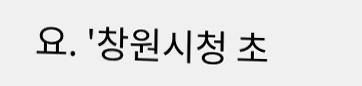요. '창원시청 초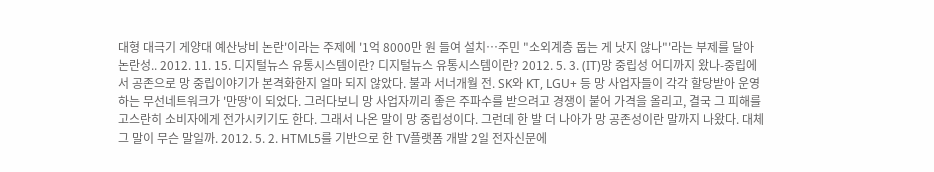대형 대극기 게양대 예산낭비 논란'이라는 주제에 '1억 8000만 원 들여 설치…주민 "소외계층 돕는 게 낫지 않나"'라는 부제를 달아 논란성.. 2012. 11. 15. 디지털뉴스 유통시스템이란? 디지털뉴스 유통시스템이란? 2012. 5. 3. (IT)망 중립성 어디까지 왔나-중립에서 공존으로 망 중립이야기가 본격화한지 얼마 되지 않았다. 불과 서너개월 전. SK와 KT, LGU+ 등 망 사업자들이 각각 할당받아 운영하는 무선네트워크가 '만땅'이 되었다. 그러다보니 망 사업자끼리 좋은 주파수를 받으려고 경쟁이 붙어 가격을 올리고, 결국 그 피해를 고스란히 소비자에게 전가시키기도 한다. 그래서 나온 말이 망 중립성이다. 그런데 한 발 더 나아가 망 공존성이란 말까지 나왔다. 대체 그 말이 무슨 말일까. 2012. 5. 2. HTML5를 기반으로 한 TV플랫폼 개발 2일 전자신문에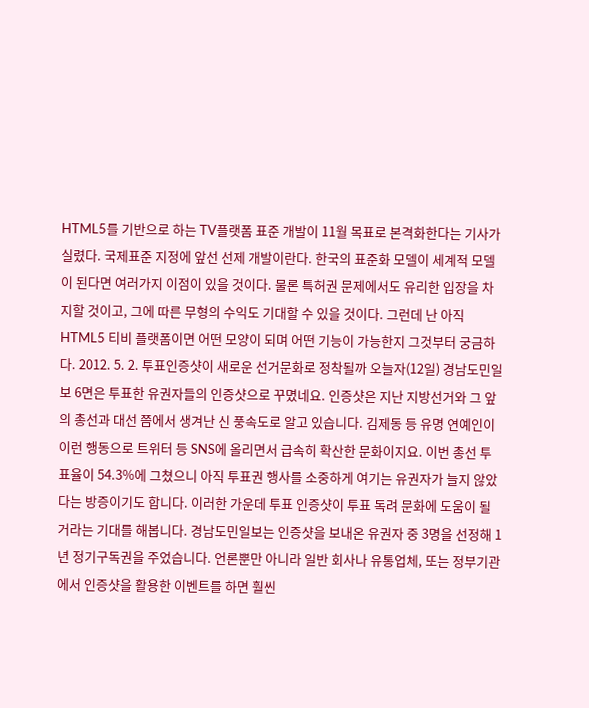HTML5를 기반으로 하는 TV플랫폼 표준 개발이 11월 목표로 본격화한다는 기사가 실렸다. 국제표준 지정에 앞선 선제 개발이란다. 한국의 표준화 모델이 세계적 모델이 된다면 여러가지 이점이 있을 것이다. 물론 특허권 문제에서도 유리한 입장을 차지할 것이고, 그에 따른 무형의 수익도 기대할 수 있을 것이다. 그런데 난 아직 HTML5 티비 플랫폼이면 어떤 모양이 되며 어떤 기능이 가능한지 그것부터 궁금하다. 2012. 5. 2. 투표인증샷이 새로운 선거문화로 정착될까 오늘자(12일) 경남도민일보 6면은 투표한 유권자들의 인증샷으로 꾸몄네요. 인증샷은 지난 지방선거와 그 앞의 총선과 대선 쯤에서 생겨난 신 풍속도로 알고 있습니다. 김제동 등 유명 연예인이 이런 행동으로 트위터 등 SNS에 올리면서 급속히 확산한 문화이지요. 이번 총선 투표율이 54.3%에 그쳤으니 아직 투표권 행사를 소중하게 여기는 유권자가 늘지 않았다는 방증이기도 합니다. 이러한 가운데 투표 인증샷이 투표 독려 문화에 도움이 될 거라는 기대를 해봅니다. 경남도민일보는 인증샷을 보내온 유권자 중 3명을 선정해 1년 정기구독권을 주었습니다. 언론뿐만 아니라 일반 회사나 유통업체, 또는 정부기관에서 인증샷을 활용한 이벤트를 하면 훨씬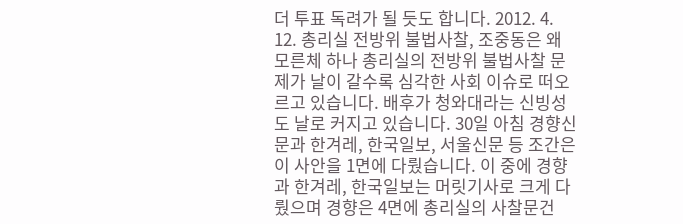더 투표 독려가 될 듯도 합니다. 2012. 4. 12. 총리실 전방위 불법사찰, 조중동은 왜 모른체 하나 총리실의 전방위 불법사찰 문제가 날이 갈수록 심각한 사회 이슈로 떠오르고 있습니다. 배후가 청와대라는 신빙성도 날로 커지고 있습니다. 30일 아침 경향신문과 한겨레, 한국일보, 서울신문 등 조간은 이 사안을 1면에 다뤘습니다. 이 중에 경향과 한겨레, 한국일보는 머릿기사로 크게 다뤘으며 경향은 4면에 총리실의 사찰문건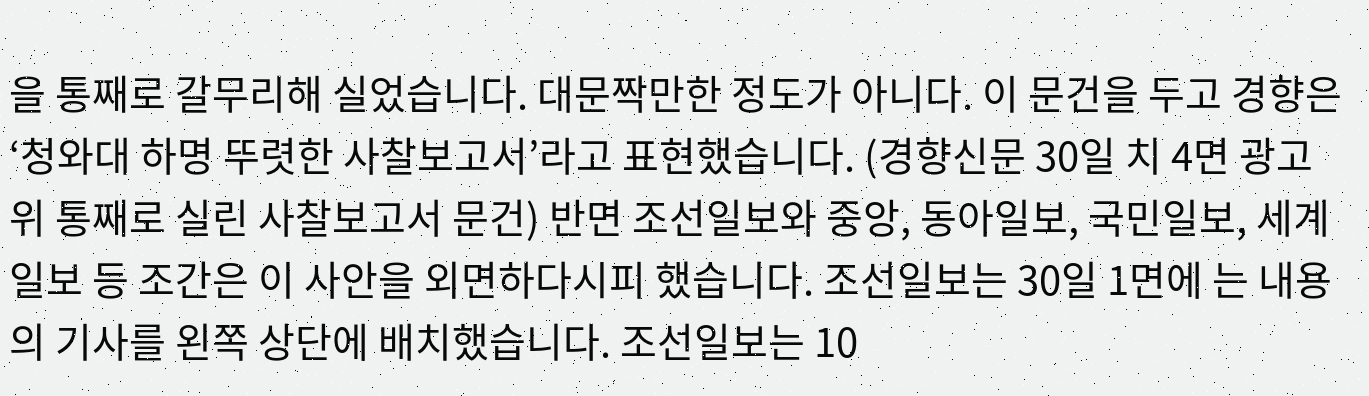을 통째로 갈무리해 실었습니다. 대문짝만한 정도가 아니다. 이 문건을 두고 경향은 ‘청와대 하명 뚜렷한 사찰보고서’라고 표현했습니다. (경향신문 30일 치 4면 광고 위 통째로 실린 사찰보고서 문건) 반면 조선일보와 중앙, 동아일보, 국민일보, 세계일보 등 조간은 이 사안을 외면하다시피 했습니다. 조선일보는 30일 1면에 는 내용의 기사를 왼쪽 상단에 배치했습니다. 조선일보는 10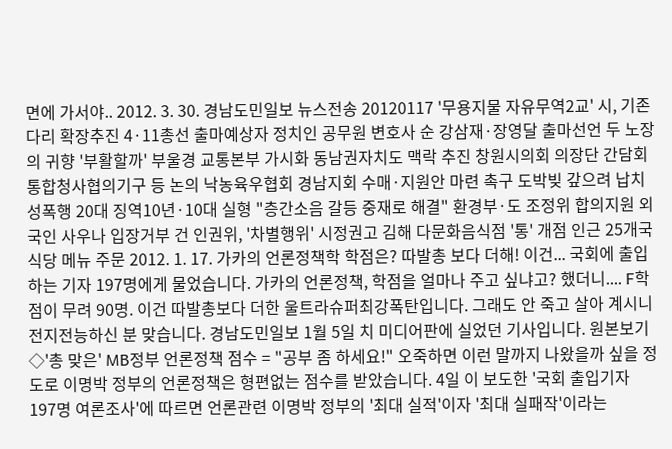면에 가서야.. 2012. 3. 30. 경남도민일보 뉴스전송 20120117 '무용지물 자유무역2교' 시, 기존 다리 확장추진 4·11총선 출마예상자 정치인 공무원 변호사 순 강삼재·장영달 출마선언 두 노장의 귀향 '부활할까' 부울경 교통본부 가시화 동남권자치도 맥락 추진 창원시의회 의장단 간담회 통합청사협의기구 등 논의 낙농육우협회 경남지회 수매·지원안 마련 촉구 도박빚 갚으려 납치 성폭행 20대 징역10년·10대 실형 "층간소음 갈등 중재로 해결" 환경부·도 조정위 합의지원 외국인 사우나 입장거부 건 인권위, '차별행위' 시정권고 김해 다문화음식점 '통' 개점 인근 25개국 식당 메뉴 주문 2012. 1. 17. 가카의 언론정책학 학점은? 따발총 보다 더해! 이건... 국회에 출입하는 기자 197명에게 물었습니다. 가카의 언론정책, 학점을 얼마나 주고 싶냐고? 했더니.... F학점이 무려 90명. 이건 따발총보다 더한 울트라슈퍼최강폭탄입니다. 그래도 안 죽고 살아 계시니 전지전능하신 분 맞습니다. 경남도민일보 1월 5일 치 미디어판에 실었던 기사입니다. 원본보기 ◇'총 맞은' MB정부 언론정책 점수 = "공부 좀 하세요!" 오죽하면 이런 말까지 나왔을까 싶을 정도로 이명박 정부의 언론정책은 형편없는 점수를 받았습니다. 4일 이 보도한 '국회 출입기자 197명 여론조사'에 따르면 언론관련 이명박 정부의 '최대 실적'이자 '최대 실패작'이라는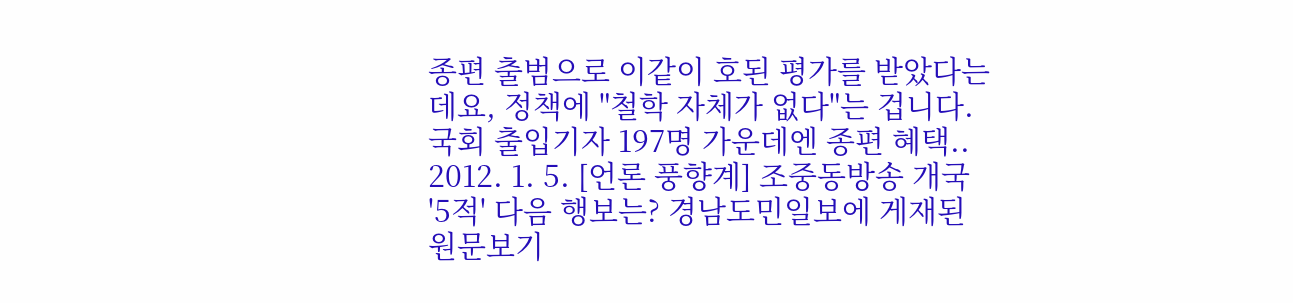종편 출범으로 이같이 호된 평가를 받았다는 데요, 정책에 "철학 자체가 없다"는 겁니다. 국회 출입기자 197명 가운데엔 종편 혜택.. 2012. 1. 5. [언론 풍향계] 조중동방송 개국 '5적' 다음 행보는? 경남도민일보에 게재된 원문보기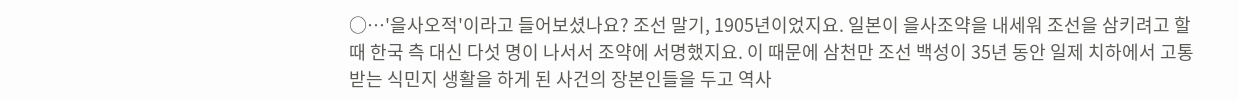○…'을사오적'이라고 들어보셨나요? 조선 말기, 1905년이었지요. 일본이 을사조약을 내세워 조선을 삼키려고 할 때 한국 측 대신 다섯 명이 나서서 조약에 서명했지요. 이 때문에 삼천만 조선 백성이 35년 동안 일제 치하에서 고통 받는 식민지 생활을 하게 된 사건의 장본인들을 두고 역사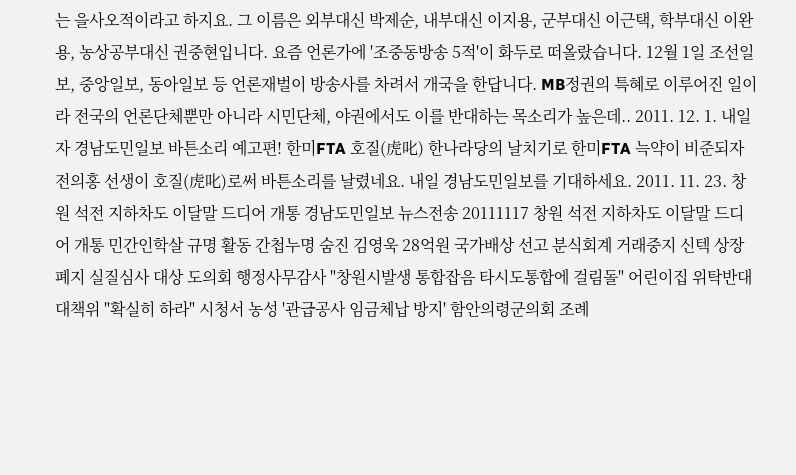는 을사오적이라고 하지요. 그 이름은 외부대신 박제순, 내부대신 이지용, 군부대신 이근택, 학부대신 이완용, 농상공부대신 권중현입니다. 요즘 언론가에 '조중동방송 5적'이 화두로 떠올랐습니다. 12월 1일 조선일보, 중앙일보, 동아일보 등 언론재벌이 방송사를 차려서 개국을 한답니다. MB정권의 특혜로 이루어진 일이라 전국의 언론단체뿐만 아니라 시민단체, 야권에서도 이를 반대하는 목소리가 높은데.. 2011. 12. 1. 내일자 경남도민일보 바튼소리 예고편! 한미FTA 호질(虎叱) 한나라당의 날치기로 한미FTA 늑약이 비준되자 전의홍 선생이 호질(虎叱)로써 바튼소리를 날렸네요. 내일 경남도민일보를 기대하세요. 2011. 11. 23. 창원 석전 지하차도 이달말 드디어 개통 경남도민일보 뉴스전송 20111117 창원 석전 지하차도 이달말 드디어 개통 민간인학살 규명 활동 간첩누명 숨진 김영욱 28억원 국가배상 선고 분식회계 거래중지 신텍 상장폐지 실질심사 대상 도의회 행정사무감사 "창원시발생 통합잡음 타시도통합에 걸림돌" 어린이집 위탁반대 대책위 "확실히 하라" 시청서 농성 '관급공사 임금체납 방지' 함안의령군의회 조례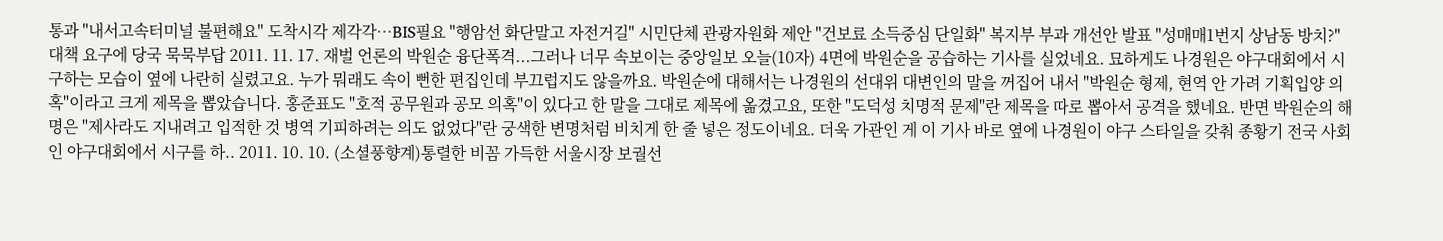통과 "내서고속터미널 불편해요" 도착시각 제각각…BIS필요 "행암선 화단말고 자전거길" 시민단체 관광자원화 제안 "건보료 소득중심 단일화" 복지부 부과 개선안 발표 "성매매1번지 상남동 방치?" 대책 요구에 당국 묵묵부답 2011. 11. 17. 재벌 언론의 박원순 융단폭격...그러나 너무 속보이는 중앙일보 오늘(10자) 4면에 박원순을 공습하는 기사를 실었네요. 묘하게도 나경원은 야구대회에서 시구하는 모습이 옆에 나란히 실렸고요. 누가 뭐래도 속이 뻔한 편집인데 부끄럽지도 않을까요. 박원순에 대해서는 나경원의 선대위 대변인의 말을 꺼집어 내서 "박원순 형제, 현역 안 가려 기획입양 의혹"이라고 크게 제목을 뽑았습니다. 홍준표도 "호적 공무원과 공모 의혹"이 있다고 한 말을 그대로 제목에 옮겼고요, 또한 "도덕성 치명적 문제"란 제목을 따로 뽑아서 공격을 했네요. 반면 박원순의 해명은 "제사라도 지내려고 입적한 것 병역 기피하려는 의도 없었다"란 궁색한 변명처럼 비치게 한 줄 넣은 정도이네요. 더욱 가관인 게 이 기사 바로 옆에 나경원이 야구 스타일을 갖춰 종황기 전국 사회인 야구대회에서 시구를 하.. 2011. 10. 10. (소셜풍향계)통렬한 비꼼 가득한 서울시장 보궐선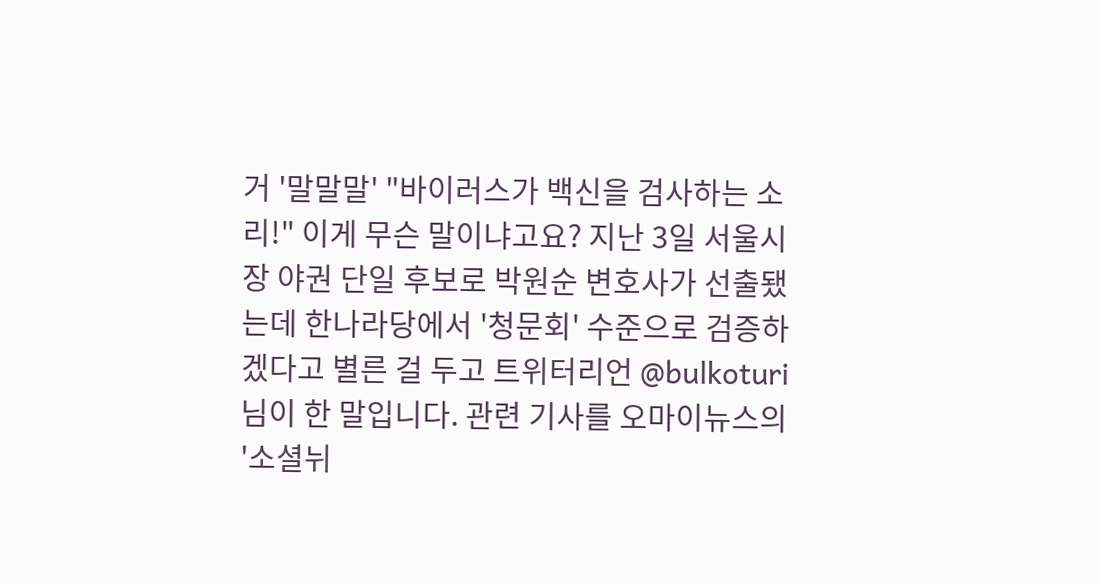거 '말말말' "바이러스가 백신을 검사하는 소리!" 이게 무슨 말이냐고요? 지난 3일 서울시장 야권 단일 후보로 박원순 변호사가 선출됐는데 한나라당에서 '청문회' 수준으로 검증하겠다고 별른 걸 두고 트위터리언 @bulkoturi 님이 한 말입니다. 관련 기사를 오마이뉴스의 '소셜뉘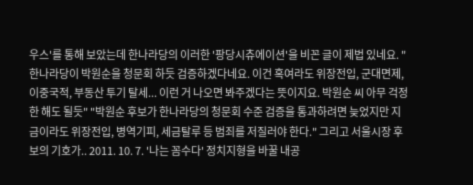우스'를 통해 보았는데 한나라당의 이러한 '팡당시츄에이션'을 비꼰 글이 제법 있네요. "한나라당이 박원순을 청문회 하듯 검증하겠다네요. 이건 혹여라도 위장전입, 군대면제, 이중국적, 부동산 투기 탈세... 이런 거 나오면 봐주겠다는 뜻이지요. 박원순 씨 아무 걱정 한 해도 될듯" "박원순 후보가 한나라당의 청문회 수준 검증을 통과하려면 늦었지만 지금이라도 위장전입, 병역기피, 세금탈루 등 범죄를 저질러야 한다." 그리고 서울시장 후보의 기호가.. 2011. 10. 7. '나는 꼼수다' 정치지형을 바꿀 내공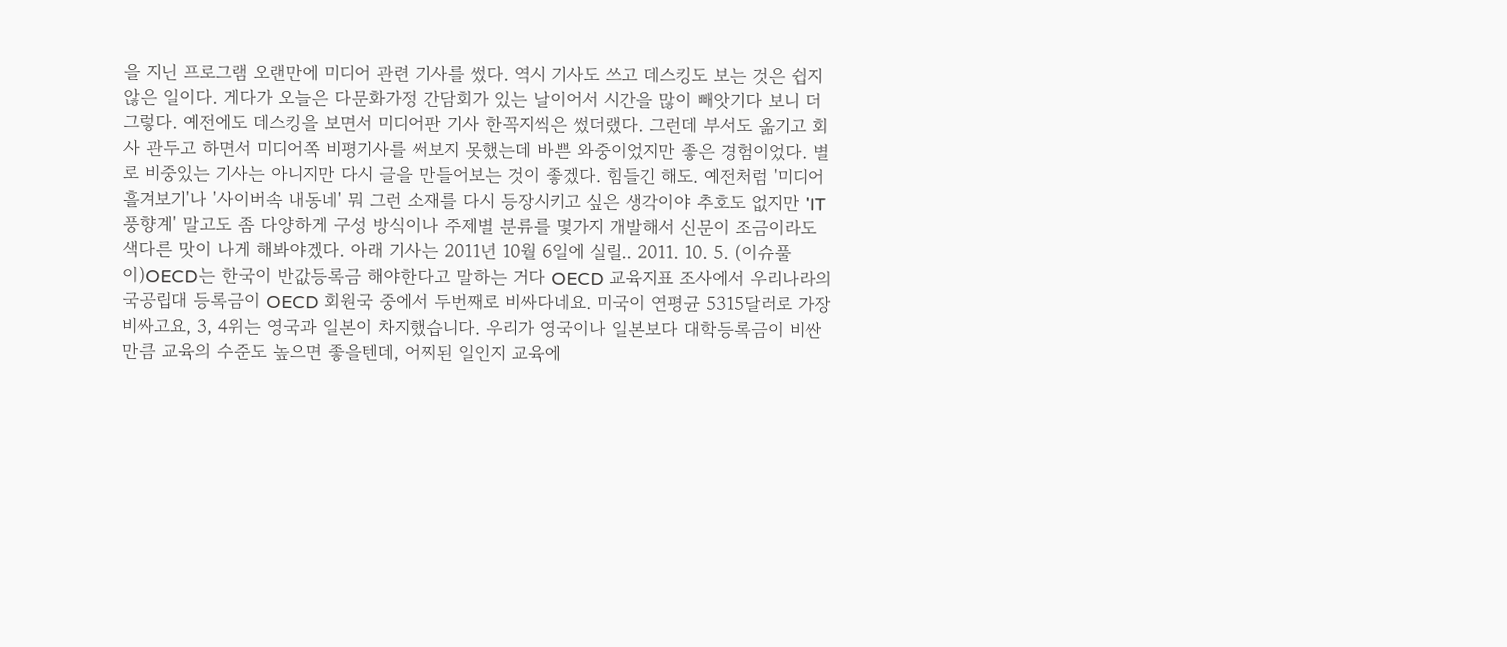을 지닌 프로그램 오랜만에 미디어 관련 기사를 썼다. 역시 기사도 쓰고 데스킹도 보는 것은 쉽지 않은 일이다. 게다가 오늘은 다문화가정 간담회가 있는 날이어서 시간을 많이 빼앗기다 보니 더 그렇다. 예전에도 데스킹을 보면서 미디어판 기사 한꼭지씩은 썼더랬다. 그런데 부서도 옮기고 회사 관두고 하면서 미디어쪽 비평기사를 써보지 못했는데 바쁜 와중이었지만 좋은 경험이었다. 별로 비중있는 기사는 아니지만 다시 글을 만들어보는 것이 좋겠다. 힘들긴 해도. 예전처럼 '미디어흘겨보기'나 '사이버속 내동네' 뭐 그런 소재를 다시 등장시키고 싶은 생각이야 추호도 없지만 'IT풍향계' 말고도 좀 다양하게 구성 방식이나 주제별 분류를 몇가지 개발해서 신문이 조금이라도 색다른 맛이 나게 해봐야겠다. 아래 기사는 2011년 10월 6일에 실릴.. 2011. 10. 5. (이슈풀이)OECD는 한국이 반값등록금 해야한다고 말하는 거다 OECD 교육지표 조사에서 우리나라의 국공립대 등록금이 OECD 회원국 중에서 두번째로 비싸다네요. 미국이 연평균 5315달러로 가장 비싸고요, 3, 4위는 영국과 일본이 차지했습니다. 우리가 영국이나 일본보다 대학등록금이 비싼 만큼 교육의 수준도 높으면 좋을텐데, 어찌된 일인지 교육에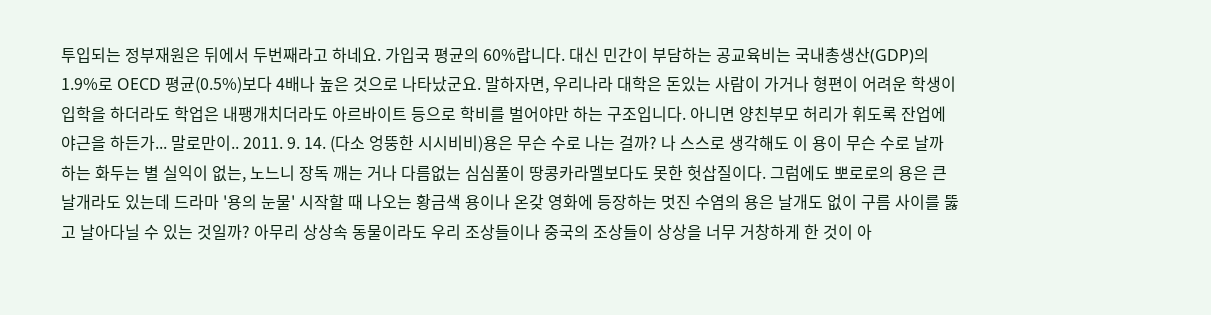투입되는 정부재원은 뒤에서 두번째라고 하네요. 가입국 평균의 60%랍니다. 대신 민간이 부담하는 공교육비는 국내총생산(GDP)의 1.9%로 OECD 평균(0.5%)보다 4배나 높은 것으로 나타났군요. 말하자면, 우리나라 대학은 돈있는 사람이 가거나 형편이 어려운 학생이 입학을 하더라도 학업은 내팽개치더라도 아르바이트 등으로 학비를 벌어야만 하는 구조입니다. 아니면 양친부모 허리가 휘도록 잔업에 야근을 하든가... 말로만이.. 2011. 9. 14. (다소 엉뚱한 시시비비)용은 무슨 수로 나는 걸까? 나 스스로 생각해도 이 용이 무슨 수로 날까 하는 화두는 별 실익이 없는, 노느니 장독 깨는 거나 다름없는 심심풀이 땅콩카라멜보다도 못한 헛삽질이다. 그럼에도 뽀로로의 용은 큰 날개라도 있는데 드라마 '용의 눈물' 시작할 때 나오는 황금색 용이나 온갖 영화에 등장하는 멋진 수염의 용은 날개도 없이 구름 사이를 뚫고 날아다닐 수 있는 것일까? 아무리 상상속 동물이라도 우리 조상들이나 중국의 조상들이 상상을 너무 거창하게 한 것이 아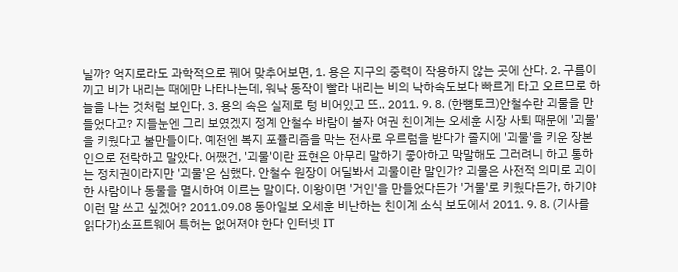닐까? 억지로라도 과학적으로 꿰어 맞추어보면, 1. 용은 지구의 중력이 작용하지 않는 곳에 산다. 2. 구름이 끼고 비가 내리는 때에만 나타나는데, 워낙 동작이 빨라 내리는 비의 낙하속도보다 빠르게 타고 오르므로 하늘을 나는 것처럼 보인다. 3. 용의 속은 실제로 텅 비어있고 뜨.. 2011. 9. 8. (한뼘토크)안철수란 괴물을 만들었다고? 지들눈엔 그리 보였겠지 정계 안철수 바람이 불자 여권 친이계는 오세훈 시장 사퇴 때문에 '괴물'을 키웠다고 불만들이다. 예전엔 복지 포퓰리즘을 막는 전사로 우르럼을 받다가 졸지에 '괴물'을 키운 장본인으로 전락하고 말았다. 어쨌건, '괴물'이란 표현은 아무리 말하기 좋아하고 막말해도 그러려니 하고 통하는 정치권이라지만 '괴물'은 심했다. 안철수 원장이 어딜봐서 괴물이란 말인가? 괴물은 사전적 의미로 괴이한 사람이나 동물을 멸시하여 이르는 말이다. 이왕이면 '거인'을 만들었다든가 '거물'로 키웠다든가, 하기야 이런 말 쓰고 싶겠어? 2011.09.08 동아일보 오세훈 비난하는 친이계 소식 보도에서 2011. 9. 8. (기사를 읽다가)소프트웨어 특허는 없어져야 한다 인터넷 IT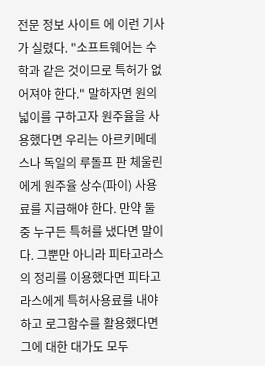전문 정보 사이트 에 이런 기사가 실렸다. "소프트웨어는 수학과 같은 것이므로 특허가 없어져야 한다." 말하자면 원의 넓이를 구하고자 원주율을 사용했다면 우리는 아르키메데스나 독일의 루돌프 판 체울린에게 원주율 상수(파이) 사용료를 지급해야 한다. 만약 둘 중 누구든 특허를 냈다면 말이다. 그뿐만 아니라 피타고라스의 정리를 이용했다면 피타고라스에게 특허사용료를 내야하고 로그함수를 활용했다면 그에 대한 대가도 모두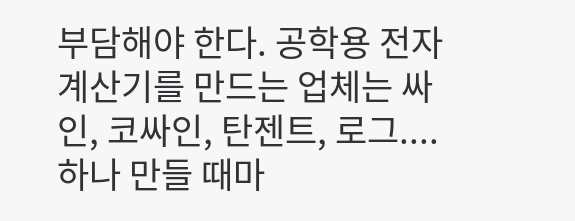부담해야 한다. 공학용 전자계산기를 만드는 업체는 싸인, 코싸인, 탄젠트, 로그.... 하나 만들 때마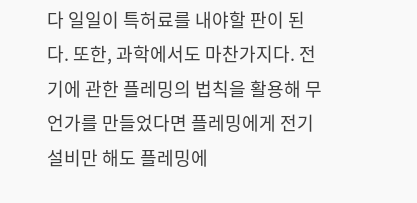다 일일이 특허료를 내야할 판이 된다. 또한, 과학에서도 마찬가지다. 전기에 관한 플레밍의 법칙을 활용해 무언가를 만들었다면 플레밍에게 전기 설비만 해도 플레밍에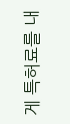게 특허료를 내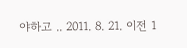야하고 .. 2011. 8. 21. 이전 1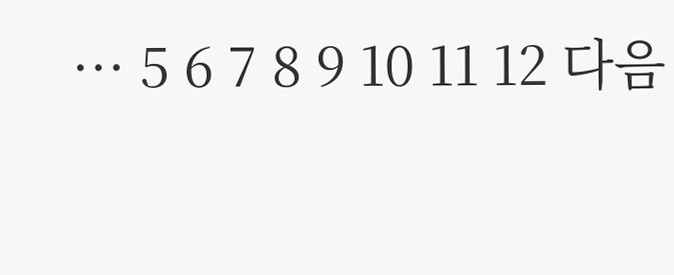··· 5 6 7 8 9 10 11 12 다음